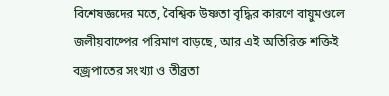বিশেষজ্ঞদের মতে, বৈশ্বিক উষ্ণতা বৃদ্ধির কারণে বায়ুমণ্ডলে জলীয়বাষ্পের পরিমাণ বাড়ছে, আর এই অতিরিক্ত শক্তিই বজ্রপাতের সংখ্যা ও তীব্রতা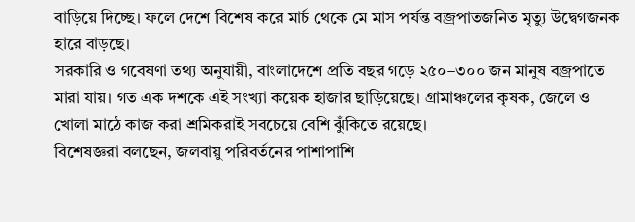বাড়িয়ে দিচ্ছে। ফলে দেশে বিশেষ করে মার্চ থেকে মে মাস পর্যন্ত বজ্রপাতজনিত মৃত্যু উদ্বেগজনক হারে বাড়ছে।
সরকারি ও গবেষণা তথ্য অনুযায়ী, বাংলাদেশে প্রতি বছর গড়ে ২৫০–৩০০ জন মানুষ বজ্রপাতে মারা যায়। গত এক দশকে এই সংখ্যা কয়েক হাজার ছাড়িয়েছে। গ্রামাঞ্চলের কৃষক, জেলে ও খোলা মাঠে কাজ করা শ্রমিকরাই সবচেয়ে বেশি ঝুঁকিতে রয়েছে।
বিশেষজ্ঞরা বলছেন, জলবায়ু পরিবর্তনের পাশাপাশি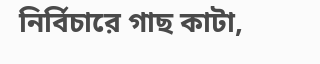নির্বিচারে গাছ কাটা,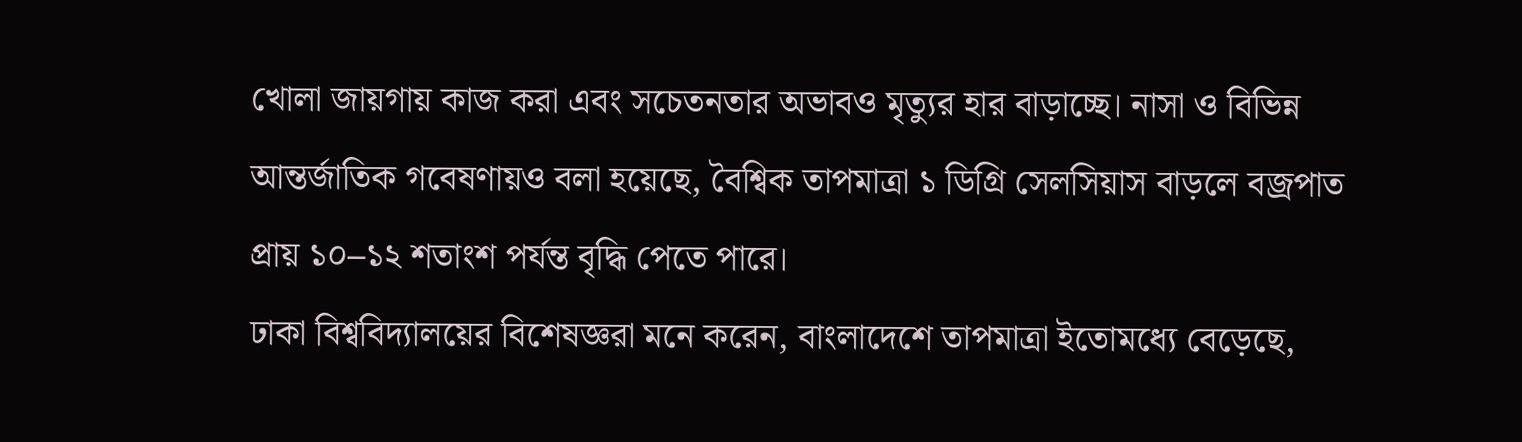খোলা জায়গায় কাজ করা এবং সচেতনতার অভাবও মৃত্যুর হার বাড়াচ্ছে। নাসা ও বিভিন্ন আন্তর্জাতিক গবেষণায়ও বলা হয়েছে, বৈশ্বিক তাপমাত্রা ১ ডিগ্রি সেলসিয়াস বাড়লে বজ্রপাত প্রায় ১০–১২ শতাংশ পর্যন্ত বৃদ্ধি পেতে পারে।
ঢাকা বিশ্ববিদ্যালয়ের বিশেষজ্ঞরা মনে করেন, বাংলাদেশে তাপমাত্রা ইতোমধ্যে বেড়েছে,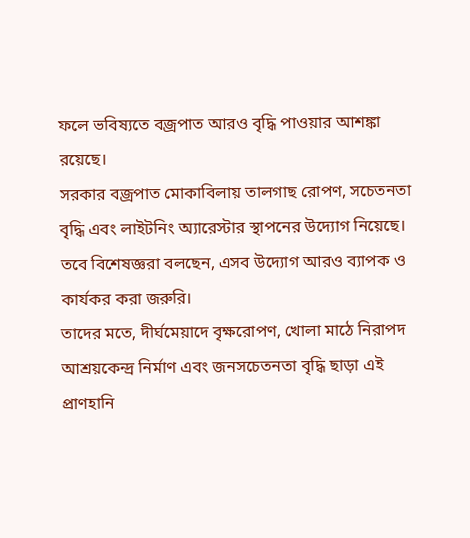ফলে ভবিষ্যতে বজ্রপাত আরও বৃদ্ধি পাওয়ার আশঙ্কা রয়েছে।
সরকার বজ্রপাত মোকাবিলায় তালগাছ রোপণ, সচেতনতা বৃদ্ধি এবং লাইটনিং অ্যারেস্টার স্থাপনের উদ্যোগ নিয়েছে। তবে বিশেষজ্ঞরা বলছেন, এসব উদ্যোগ আরও ব্যাপক ও কার্যকর করা জরুরি।
তাদের মতে, দীর্ঘমেয়াদে বৃক্ষরোপণ, খোলা মাঠে নিরাপদ আশ্রয়কেন্দ্র নির্মাণ এবং জনসচেতনতা বৃদ্ধি ছাড়া এই প্রাণহানি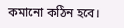কমানো কঠিন হবে।